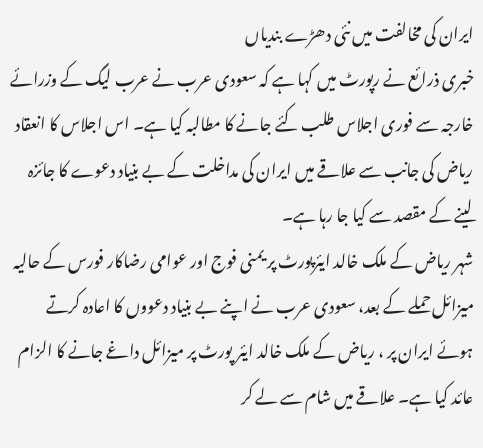ایران کی مخالفت میں نئی دھڑے بندیاں
خبری ذرائع نے رپورٹ میں کہا ہے کہ سعودی عرب نے عرب لیگ کے وزرائے خارجہ سے فوری اجلاس طلب کئے جانے کا مطالبہ کیا ہے۔ اس اجلاس کا انعقاد ریاض کی جانب سے علاقے میں ایران کی مداخلت کے بے بنیاد دعوے کا جائزہ لینے کے مقصد سے کیا جا رہا ہے۔
شہر ریاض کے ملک خالد ایئرپورٹ پر یمنی فوج اور عوامی رضاکار فورس کے حالیہ میزائل حملے کے بعد، سعودی عرب نے اپنے بے بنیاد دعووں کا اعادہ کرتے ہوئے ایران پر ، ریاض کے ملک خالد ایئر پورٹ پر میزائل داغے جانے کا الزام عائد کیا ہے۔ علاقے میں شام سے لے کر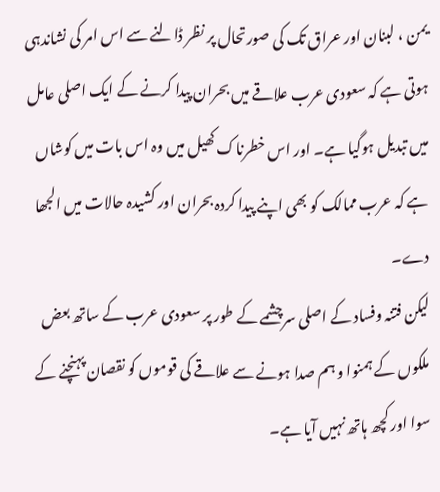یمن ، لبنان اور عراق تک کی صورتحال پر نظر ڈالنے سے اس امر کی نشاندہی ہوتی ہے کہ سعودی عرب علاقے میں بحران پیدا کرنے کے ایک اصلی عامل میں تبدیل ہوگیا ہے۔ اور اس خطرناک کھیل میں وہ اس بات میں کوشاں ہے کہ عرب ممالک کو بھی اپنے پیدا کردہ بحران اور کشیدہ حالات میں الجھا دے۔
لیکن فتنہ وفساد کے اصلی سرچشمے کے طور پر سعودی عرب کے ساتھ بعض ملکوں کے ہمنوا و ہم صدا ہونے سے علاقے کی قوموں کو نقصان پہنچنے کے سوا اور کچھ ہاتھ نہیں آیا ہے۔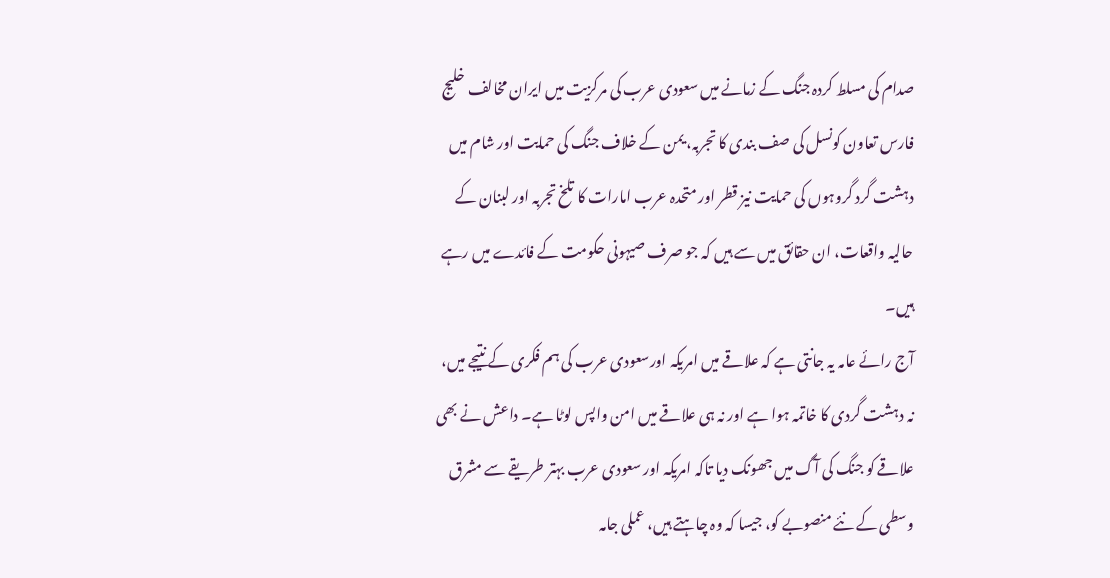صدام کی مسلط کردہ جنگ کے زمانے میں سعودی عرب کی مرکزیت میں ایران مخالف خلیج فارس تعاون کونسل کی صف بندی کا تجربہ، یمن کے خلاف جنگ کی حمایت اور شام میں دہشت گرد گروہوں کی حمایت نیز قطر اور متحدہ عرب امارات کا تلخ تجربہ اور لبنان کے حالیہ واقعات، ان حقائق میں سے ہیں کہ جو صرف صیہونی حکومت کے فائدے میں رہے ہیں۔
آج رائے عامہ یہ جانتی ہے کہ علاقے میں امریکہ اورسعودی عرب کی ہم فکری کے نتیجے میں، نہ دہشت گردی کا خاتمہ ہوا ہے اور نہ ہی علاقے میں امن واپس لوٹا ہے۔ داعش نے بھی علاقے کو جنگ کی آگ میں جھونک دیا تاکہ امریکہ اور سعودی عرب بہتر طریقے سے مشرق وسطی کے نئے منصوبے کو، جیسا کہ وہ چاہتے ہیں، عملی جامہ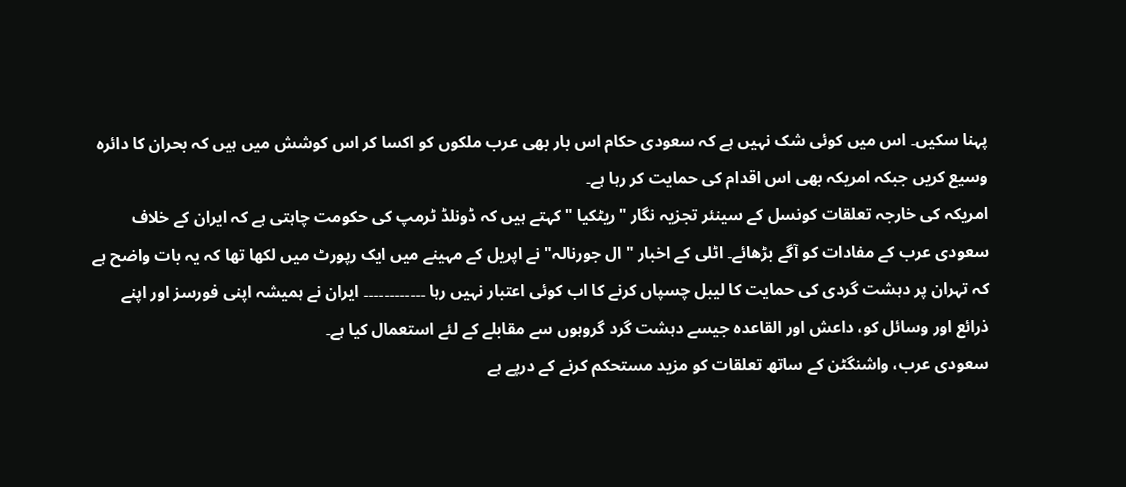پہنا سکیں۔ اس میں کوئی شک نہیں ہے کہ سعودی حکام اس بار بھی عرب ملکوں کو اکسا کر اس کوشش میں ہیں کہ بحران کا دائرہ وسیع کریں جبکہ امریکہ بھی اس اقدام کی حمایت کر رہا ہے۔
امریکہ کی خارجہ تعلقات کونسل کے سینئر تجزیہ نگار "ریٹکیا " کہتے ہیں کہ ڈونلڈ ٹرمپ کی حکومت چاہتی ہے کہ ایران کے خلاف سعودی عرب کے مفادات کو آگے بڑھائے۔ اٹلی کے اخبار " ال جورنالہ" نے اپریل کے مہینے میں ایک رپورٹ میں لکھا تھا کہ یہ بات واضح ہے کہ تہران پر دہشت گردی کی حمایت کا لیبل چسپاں کرنے کا اب کوئی اعتبار نہیں رہا ۔۔۔۔۔۔۔۔۔۔۔۔ ایران نے ہمیشہ اپنی فورسز اور اپنے ذرائع اور وسائل کو، داعش اور القاعدہ جیسے دہشت گرد گروہوں سے مقابلے کے لئے استعمال کیا ہے۔
سعودی عرب، واشنگٹن کے ساتھ تعلقات کو مزید مستحکم کرنے کے درپے ہے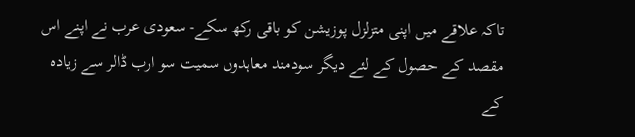تاکہ علاقے میں اپنی متزلزل پوزیشن کو باقی رکھ سکے- سعودی عرب نے اپنے اس مقصد کے حصول کے لئے دیگر سودمند معاہدوں سمیت سو ارب ڈالر سے زیادہ کے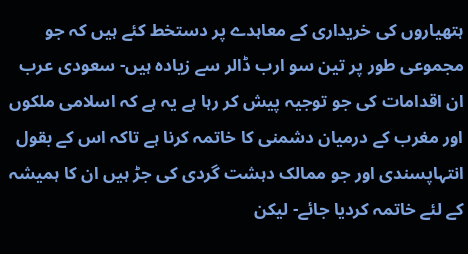ہتھیاروں کی خریداری کے معاہدے پر دستخط کئے ہیں کہ جو مجموعی طور پر تین سو ارب ڈالر سے زیادہ ہیں- سعودی عرب ان اقدامات کی جو توجیہ پیش کر رہا ہے یہ ہے کہ اسلامی ملکوں اور مغرب کے درمیان دشمنی کا خاتمہ کرنا ہے تاکہ اس کے بقول انتہاپسندی اور جو ممالک دہشت گردی کی جڑ ہیں ان کا ہمیشہ کے لئے خاتمہ کردیا جائے- لیکن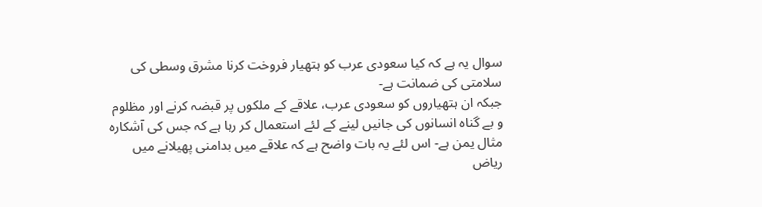سوال یہ ہے کہ کیا سعودی عرب کو ہتھیار فروخت کرنا مشرق وسطی کی سلامتی کی ضمانت ہے-
جبکہ ان ہتھیاروں کو سعودی عرب، علاقے کے ملکوں پر قبضہ کرنے اور مظلوم و بے گناہ انسانوں کی جانیں لینے کے لئے استعمال کر رہا ہے کہ جس کی آشکارہ مثال یمن ہے- اس لئے یہ بات واضح ہے کہ علاقے میں بدامنی پھیلانے میں ریاض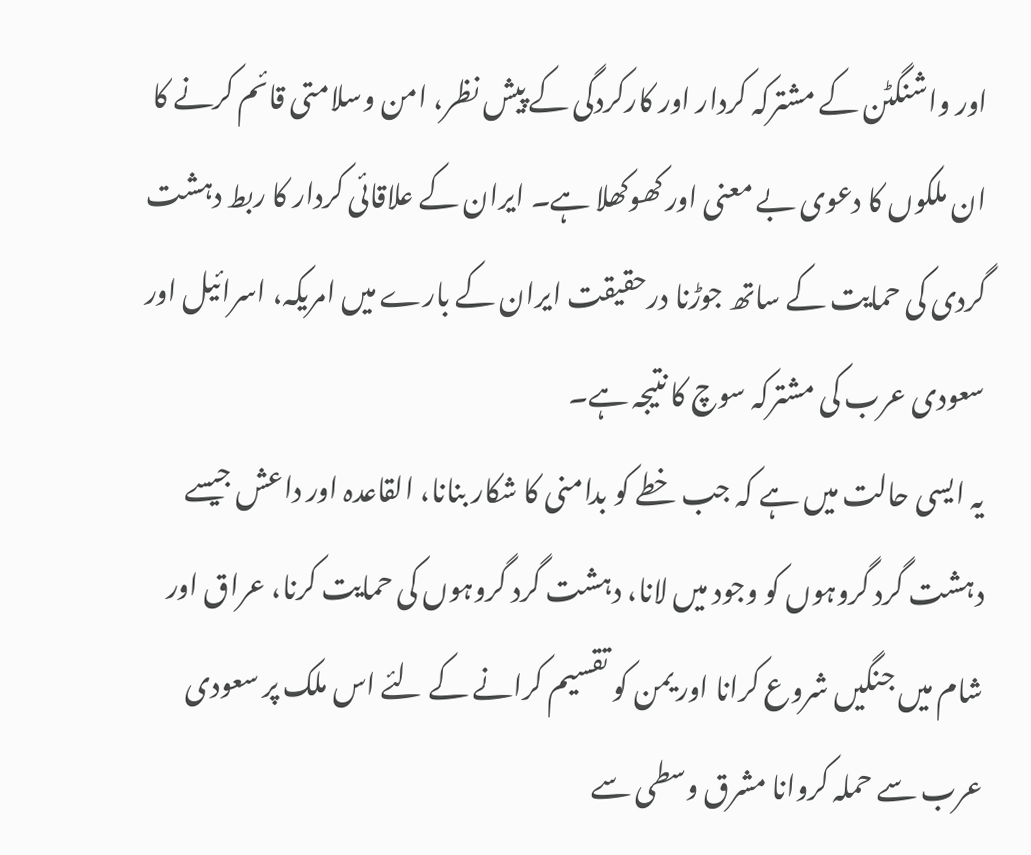اور واشنگٹن کے مشترکہ کردار اور کارکردگی کے پیش نظر، امن وسلامتی قائم کرنے کا ان ملکوں کا دعوی بے معنی اور کھوکھلا ہے۔ ایران کے علاقائی کردار کا ربط دہشت گردی کی حمایت کے ساتھ جوڑنا درحقیقت ایران کے بارے میں امریکہ، اسرائیل اور سعودی عرب کی مشترکہ سوچ کا نتیجہ ہے۔
یہ ایسی حالت میں ہے کہ جب خطے کو بدامنی کا شکار بنانا، القاعدہ اور داعش جیسے دہشت گرد گروہوں کو وجود میں لانا، دہشت گرد گروہوں کی حمایت کرنا، عراق اور شام میں جنگیں شروع کرانا اور یمن کو تقسیم کرانے کے لئے اس ملک پر سعودی عرب سے حملہ کروانا مشرق وسطی سے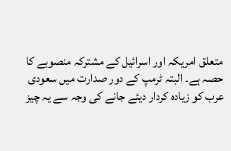متعلق امریکہ اور اسرائیل کے مشترکہ منصوبے کا حصہ ہے۔ البتہ ٹرمپ کے دور صدارت میں سعودی عرب کو زیادہ کردار دیئے جانے کی وجہ سے یہ چیز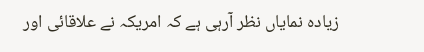زیادہ نمایاں نظر آرہی ہے کہ امریکہ نے علاقائی اور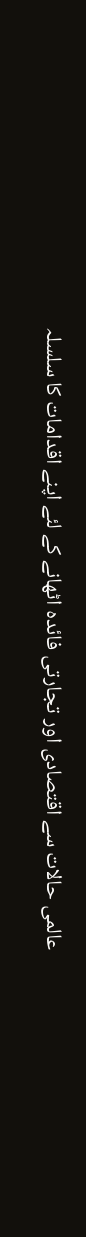عالمی حالات سے اقتصادی اور تجارتی فائدہ اٹھانے کے لئے اپنے اقدامات کا سلسلہ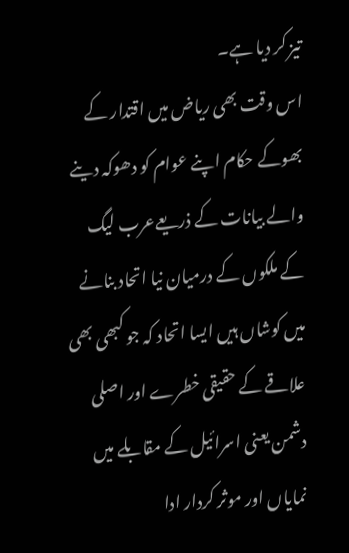تیز کر دیا ہے۔
اس وقت بھی ریاض میں اقتدار کے بھوکے حکام اپنے عوام کو دھوکہ دینے والے بیانات کے ذریعےعرب لیگ کے ملکوں کے درمیان نیا اتحاد بنانے میں کوشاں ہیں ایسا اتحاد کہ جو کبھی بھی علاقے کے حقیقی خطرے اور اصلی دشمن یعنی اسرائیل کے مقابلے میں نمایاں اور موثر کردار ادا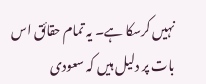نہیں کرسکا ہے۔ یہ تمام حقائق اس بات پر دلیل ہیں کہ سعودی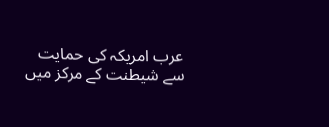عرب امریکہ کی حمایت سے شیطنت کے مرکز میں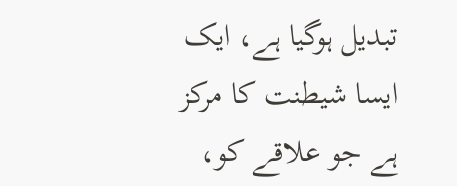تبدیل ہوگیا ہے، ایک ایسا شیطنت کا مرکز ہے جو علاقے کو،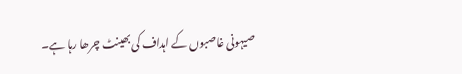صیہونی غاصبوں کے اہداف کی بھینٹ چرھا رہا ہے۔